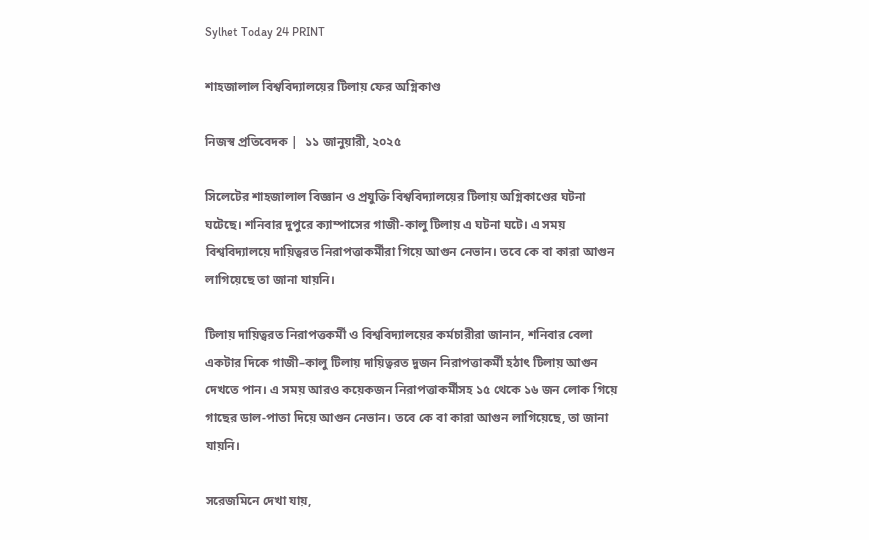Sylhet Today 24 PRINT

শাহজালাল বিশ্ববিদ্যালয়ের টিলায় ফের অগ্নিকাণ্ড

নিজস্ব প্রতিবেদক |  ১১ জানুয়ারী, ২০২৫

সিলেটের শাহজালাল বিজ্ঞান ও প্রযুক্তি বিশ্ববিদ্যালয়ের টিলায় অগ্নিকাণ্ডের ঘটনা ঘটেছে। শনিবার দুপুরে ক্যাম্পাসের গাজী-কালু টিলায় এ ঘটনা ঘটে। এ সময় বিশ্ববিদ্যালয়ে দায়িত্বরত নিরাপত্তাকর্মীরা গিয়ে আগুন নেভান। তবে কে বা কারা আগুন লাগিয়েছে তা জানা যায়নি।

টিলায় দায়িত্বরত নিরাপত্তকর্মী ও বিশ্ববিদ্যালয়ের কর্মচারীরা জানান, শনিবার বেলা একটার দিকে গাজী–কালু টিলায় দায়িত্বরত দুজন নিরাপত্তাকর্মী হঠাৎ টিলায় আগুন দেখতে পান। এ সময় আরও কয়েকজন নিরাপত্তাকর্মীসহ ১৫ থেকে ১৬ জন লোক গিয়ে গাছের ডাল-পাতা দিয়ে আগুন নেভান। তবে কে বা কারা আগুন লাগিয়েছে, তা জানা যায়নি।

সরেজমিনে দেখা যায়,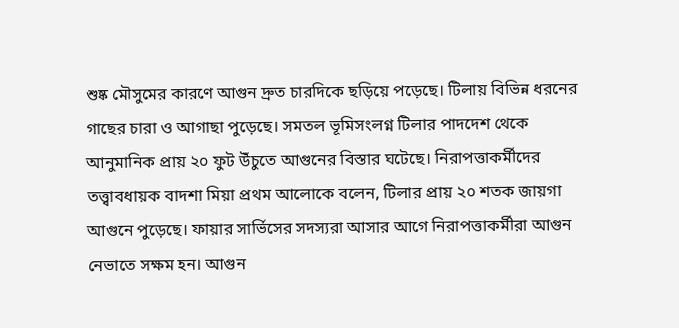শুষ্ক মৌসুমের কারণে আগুন দ্রুত চারদিকে ছড়িয়ে পড়েছে। টিলায় বিভিন্ন ধরনের গাছের চারা ও আগাছা পুড়েছে। সমতল ভূমিসংলগ্ন টিলার পাদদেশ থেকে আনুমানিক প্রায় ২০ ফুট উঁচুতে আগুনের বিস্তার ঘটেছে। নিরাপত্তাকর্মীদের তত্ত্বাবধায়ক বাদশা মিয়া প্রথম আলোকে বলেন, টিলার প্রায় ২০ শতক জায়গা আগুনে পুড়েছে। ফায়ার সার্ভিসের সদস্যরা আসার আগে নিরাপত্তাকর্মীরা আগুন নেভাতে সক্ষম হন। আগুন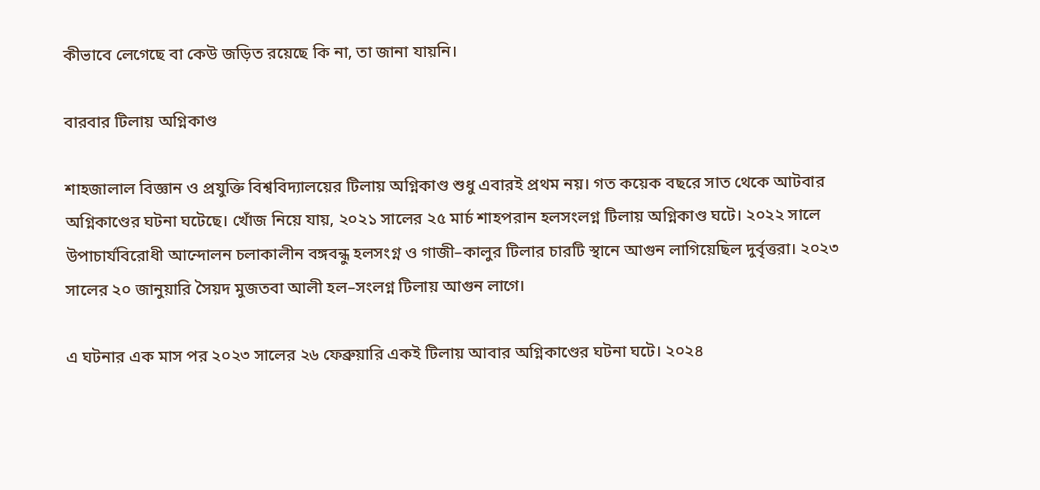কীভাবে লেগেছে বা কেউ জড়িত রয়েছে কি না, তা জানা যায়নি।

বারবার টিলায় অগ্নিকাণ্ড

শাহজালাল বিজ্ঞান ও প্রযুক্তি বিশ্ববিদ্যালয়ের টিলায় অগ্নিকাণ্ড শুধু এবারই প্রথম নয়। গত কয়েক বছরে সাত থেকে আটবার অগ্নিকাণ্ডের ঘটনা ঘটেছে। খোঁজ নিয়ে যায়, ২০২১ সালের ২৫ মার্চ শাহপরান হলসংলগ্ন টিলায় অগ্নিকাণ্ড ঘটে। ২০২২ সালে উপাচার্যবিরোধী আন্দোলন চলাকালীন বঙ্গবন্ধু হলসংগ্ন ও গাজী–কালুর টিলার চারটি স্থানে আগুন লাগিয়েছিল দুর্বৃত্তরা। ২০২৩ সালের ২০ জানুয়ারি সৈয়দ মুজতবা আলী হল–সংলগ্ন টিলায় আগুন লাগে।

এ ঘটনার এক মাস পর ২০২৩ সালের ২৬ ফেব্রুয়ারি একই টিলায় আবার অগ্নিকাণ্ডের ঘটনা ঘটে। ২০২৪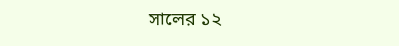সালের ১২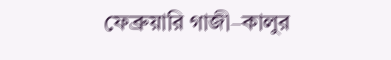ফেব্রুয়ারি গাজী–কালুর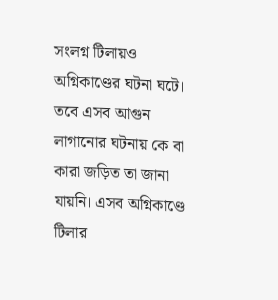সংলগ্ন টিলায়ও অগ্নিকাণ্ডের ঘটনা ঘটে। তবে এসব আগুন লাগানোর ঘটনায় কে বা কারা জড়িত তা জানা যায়নি। এসব অগ্নিকাণ্ডে টিলার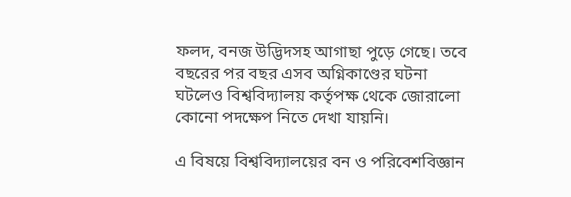ফলদ, বনজ উদ্ভিদসহ আগাছা পুড়ে গেছে। তবে বছরের পর বছর এসব অগ্নিকাণ্ডের ঘটনা ঘটলেও বিশ্ববিদ্যালয় কর্তৃপক্ষ থেকে জোরালো কোনো পদক্ষেপ নিতে দেখা যায়নি।

এ বিষয়ে বিশ্ববিদ্যালয়ের বন ও পরিবেশবিজ্ঞান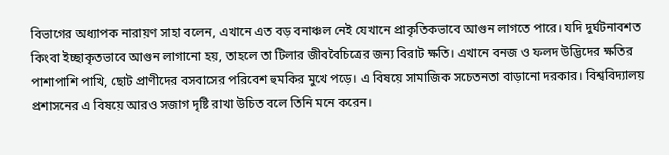বিভাগের অধ্যাপক নারায়ণ সাহা বলেন, এখানে এত বড় বনাঞ্চল নেই যেখানে প্রাকৃতিকভাবে আগুন লাগতে পারে। যদি দুর্ঘটনাবশত কিংবা ইচ্ছাকৃতভাবে আগুন লাগানো হয়, তাহলে তা টিলার জীববৈচিত্রের জন্য বিরাট ক্ষতি। এখানে বনজ ও ফলদ উদ্ভিদের ক্ষতির পাশাপাশি পাখি, ছোট প্রাণীদের বসবাসের পরিবেশ হুমকির মুখে পড়ে। এ বিষয়ে সামাজিক সচেতনতা বাড়ানো দরকার। বিশ্ববিদ্যালয় প্রশাসনের এ বিষয়ে আরও সজাগ দৃষ্টি রাখা উচিত বলে তিনি মনে করেন।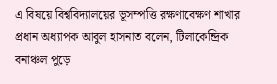এ বিষয়ে বিশ্ববিদ্যালয়ের ভূসম্পত্তি রক্ষণাবেক্ষণ শাখার প্রধান অধ্যাপক আবুল হাসনাত বলেন, টিলাকেন্দ্রিক বনাঞ্চল পুড়ে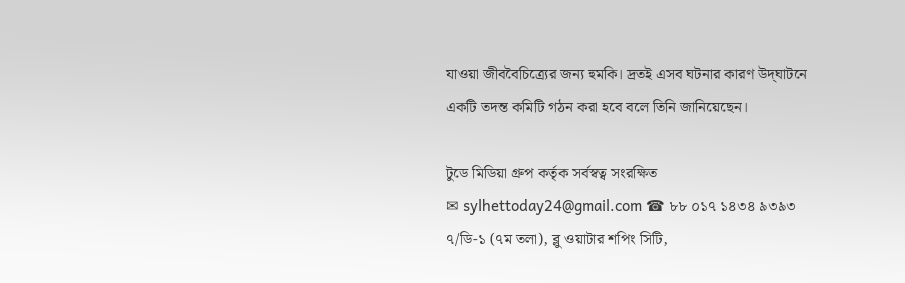যাওয়া জীববৈচিত্র্যের জন্য হুমকি। দ্রতই এসব ঘটনার কারণ উদ্‌ঘাটনে একটি তদন্ত কমিটি গঠন করা হবে বলে তিনি জানিয়েছেন।

টুডে মিডিয়া গ্রুপ কর্তৃক সর্বস্বত্ব সংরক্ষিত
✉ sylhettoday24@gmail.com ☎ ৮৮ ০১৭ ১৪৩৪ ৯৩৯৩
৭/ডি-১ (৭ম তলা), ব্লু ওয়াটার শপিং সিটি,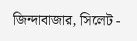জিন্দাবাজার, সিলেট -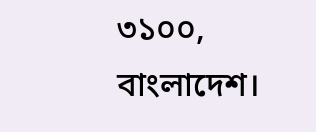৩১০০, বাংলাদেশ।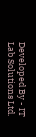Developed By - IT Lab Solutions Ltd.